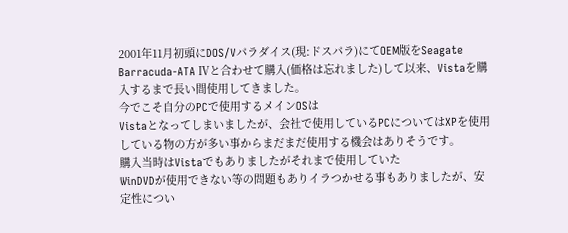2001年11月初頭にDOS/Vパラダイス(現:ドスパラ)にてOEM版をSeagate Barracuda-ATA Ⅳと合わせて購入(価格は忘れました)して以来、Vistaを購入するまで長い間使用してきました。
今でこそ自分のPCで使用するメインOSは
Vistaとなってしまいましたが、会社で使用しているPCについてはXPを使用している物の方が多い事からまだまだ使用する機会はありそうです。
購入当時はVistaでもありましたがそれまで使用していた
WinDVDが使用できない等の問題もありイラつかせる事もありましたが、安定性につい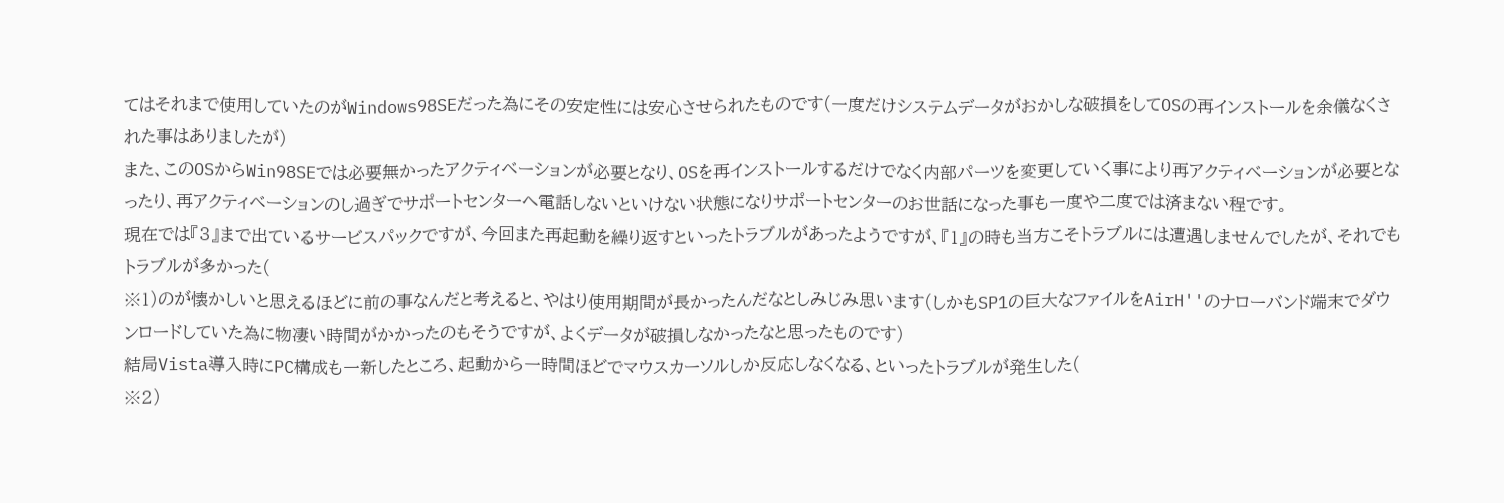てはそれまで使用していたのがWindows98SEだった為にその安定性には安心させられたものです(一度だけシステムデータがおかしな破損をしてOSの再インストールを余儀なくされた事はありましたが)
また、このOSからWin98SEでは必要無かったアクティベーションが必要となり、OSを再インストールするだけでなく内部パーツを変更していく事により再アクティベーションが必要となったり、再アクティベーションのし過ぎでサポートセンターへ電話しないといけない状態になりサポートセンターのお世話になった事も一度や二度では済まない程です。
現在では『3』まで出ているサービスパックですが、今回また再起動を繰り返すといったトラブルがあったようですが、『1』の時も当方こそトラブルには遭遇しませんでしたが、それでもトラブルが多かった(
※1)のが懐かしいと思えるほどに前の事なんだと考えると、やはり使用期間が長かったんだなとしみじみ思います(しかもSP1の巨大なファイルをAirH''のナローバンド端末でダウンロードしていた為に物凄い時間がかかったのもそうですが、よくデータが破損しなかったなと思ったものです)
結局Vista導入時にPC構成も一新したところ、起動から一時間ほどでマウスカーソルしか反応しなくなる、といったトラブルが発生した(
※2)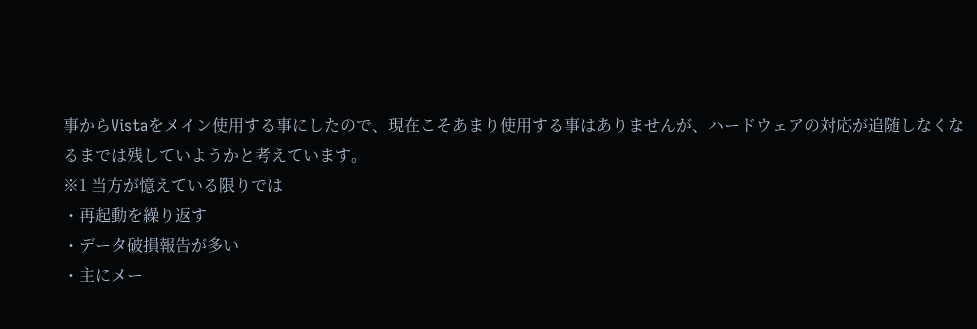事からVistaをメイン使用する事にしたので、現在こそあまり使用する事はありませんが、ハードウェアの対応が追随しなくなるまでは残していようかと考えています。
※1 当方が憶えている限りでは
・再起動を繰り返す
・データ破損報告が多い
・主にメー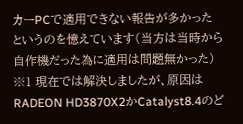カーPCで適用できない報告が多かった
というのを憶えています(当方は当時から自作機だった為に適用は問題無かった)
※1 現在では解決しましたが、原因はRADEON HD3870X2かCatalyst8.4のど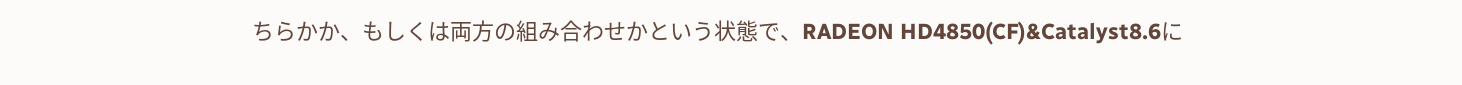ちらかか、もしくは両方の組み合わせかという状態で、RADEON HD4850(CF)&Catalyst8.6に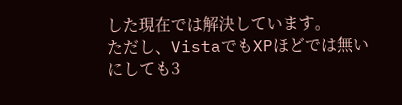した現在では解決しています。
ただし、VistaでもXPほどでは無いにしても3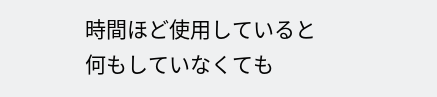時間ほど使用していると何もしていなくても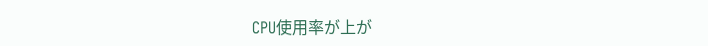CPU使用率が上が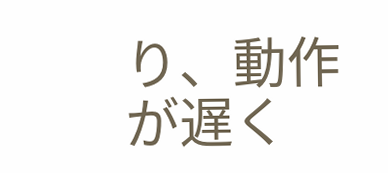り、動作が遅く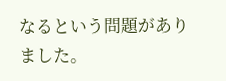なるという問題がありました。